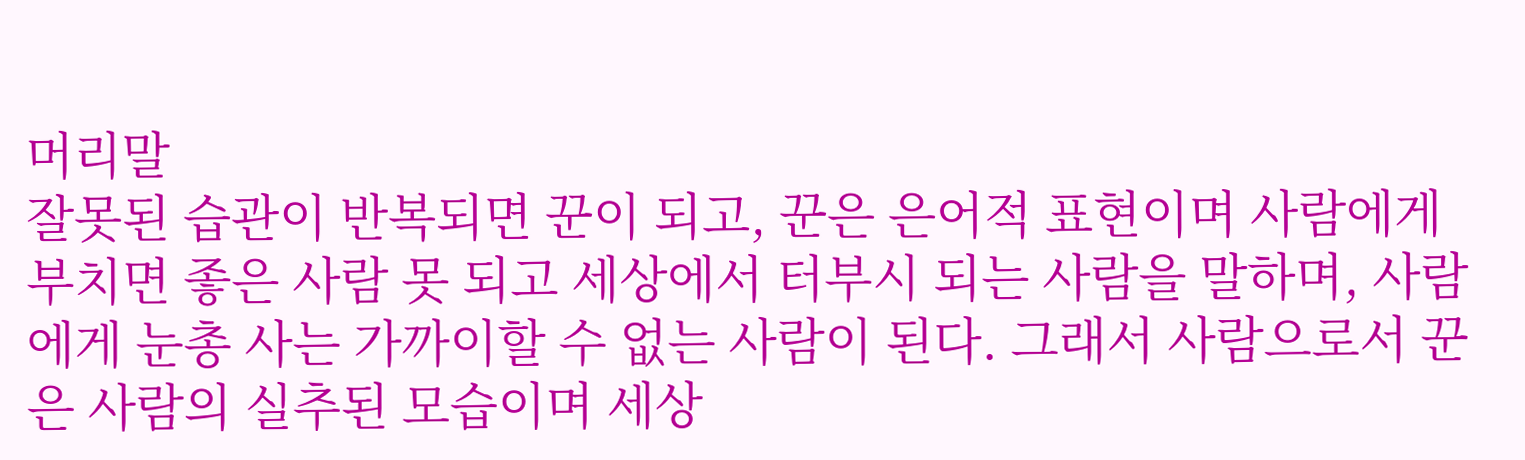머리말
잘못된 습관이 반복되면 꾼이 되고, 꾼은 은어적 표현이며 사람에게 부치면 좋은 사람 못 되고 세상에서 터부시 되는 사람을 말하며, 사람에게 눈총 사는 가까이할 수 없는 사람이 된다. 그래서 사람으로서 꾼은 사람의 실추된 모습이며 세상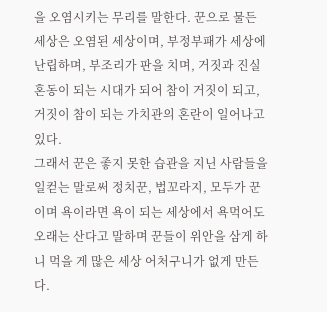을 오염시키는 무리를 말한다. 꾼으로 물든 세상은 오염된 세상이며, 부정부패가 세상에 난립하며, 부조리가 판을 치며, 거짓과 진실 혼동이 되는 시대가 되어 참이 거짓이 되고, 거짓이 참이 되는 가치관의 혼란이 일어나고 있다.
그래서 꾼은 좋지 못한 습관을 지닌 사람들을 일컫는 말로써 정치꾼, 법꼬라지, 모두가 꾼이며 욕이라면 욕이 되는 세상에서 욕먹어도 오래는 산다고 말하며 꾼들이 위안을 삼게 하니 먹을 게 많은 세상 어처구니가 없게 만든다.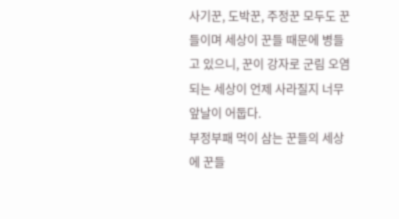사기꾼, 도박꾼, 주정꾼 모두도 꾼들이며 세상이 꾼들 때문에 병들고 있으니, 꾼이 강자로 군림 오염되는 세상이 언제 사라질지 너무 앞날이 어둡다.
부정부패 먹이 삼는 꾼들의 세상에 꾼들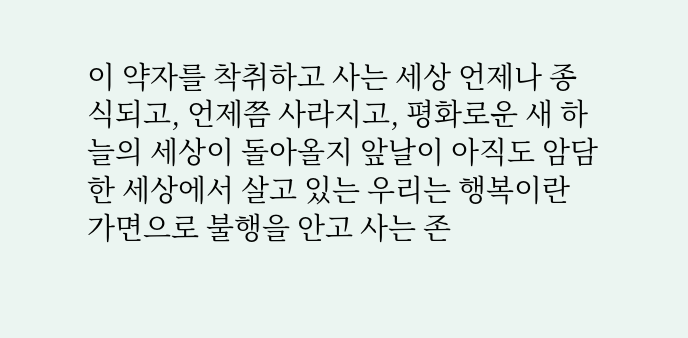이 약자를 착취하고 사는 세상 언제나 종식되고, 언제쯤 사라지고, 평화로운 새 하늘의 세상이 돌아올지 앞날이 아직도 암담한 세상에서 살고 있는 우리는 행복이란 가면으로 불행을 안고 사는 존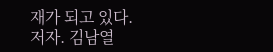재가 되고 있다.
저자. 김남열